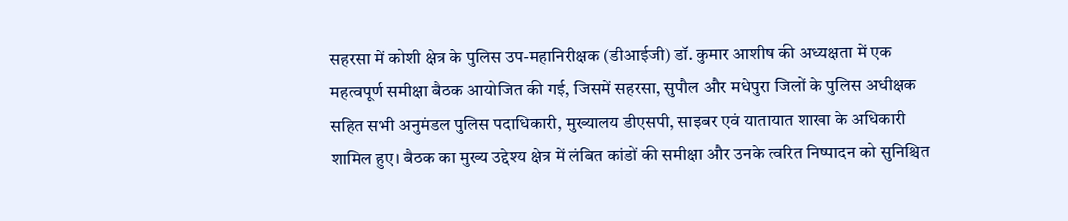सहरसा में कोशी क्षेत्र के पुलिस उप-महानिरीक्षक (डीआईजी) डॉ. कुमार आशीष की अध्यक्षता में एक महत्वपूर्ण समीक्षा बैठक आयोजित की गई, जिसमें सहरसा, सुपौल और मधेपुरा जिलों के पुलिस अधीक्षक सहित सभी अनुमंडल पुलिस पदाधिकारी, मुख्यालय डीएसपी, साइबर एवं यातायात शाखा के अधिकारी शामिल हुए। बैठक का मुख्य उद्देश्य क्षेत्र में लंबित कांडों की समीक्षा और उनके त्वरित निष्पादन को सुनिश्चित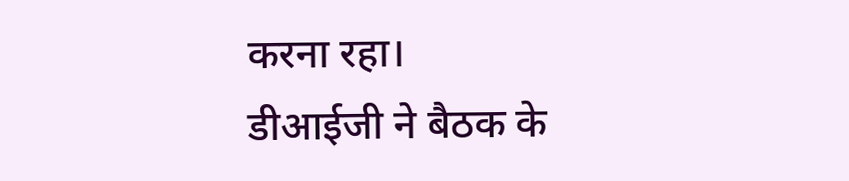करना रहा।
डीआईजी ने बैठक के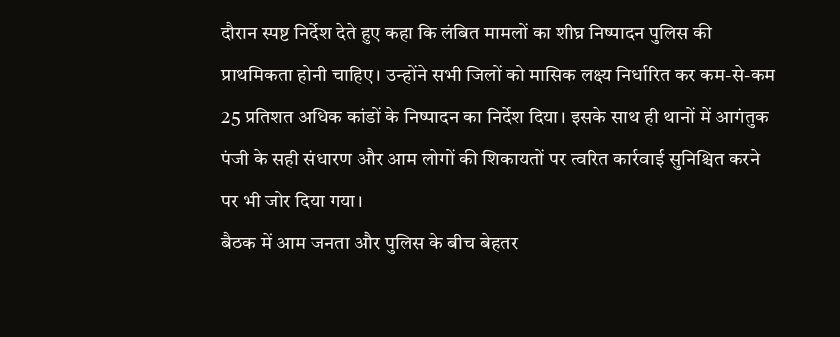दौरान स्पष्ट निर्देश देते हुए कहा कि लंबित मामलों का शीघ्र निष्पादन पुलिस की प्राथमिकता होनी चाहिए। उन्होंने सभी जिलों को मासिक लक्ष्य निर्धारित कर कम-से-कम 25 प्रतिशत अधिक कांडों के निष्पादन का निर्देश दिया। इसके साथ ही थानों में आगंतुक पंजी के सही संधारण और आम लोगों की शिकायतों पर त्वरित कार्रवाई सुनिश्चित करने पर भी जोर दिया गया।
बैठक में आम जनता और पुलिस के बीच बेहतर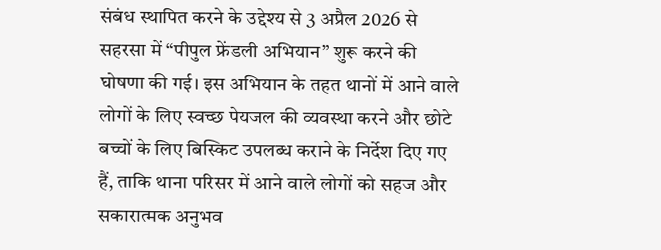संबंध स्थापित करने के उद्देश्य से 3 अप्रैल 2026 से सहरसा में “पीपुल फ्रेंडली अभियान” शुरू करने की घोषणा की गई। इस अभियान के तहत थानों में आने वाले लोगों के लिए स्वच्छ पेयजल की व्यवस्था करने और छोटे बच्चों के लिए बिस्किट उपलब्ध कराने के निर्देश दिए गए हैं, ताकि थाना परिसर में आने वाले लोगों को सहज और सकारात्मक अनुभव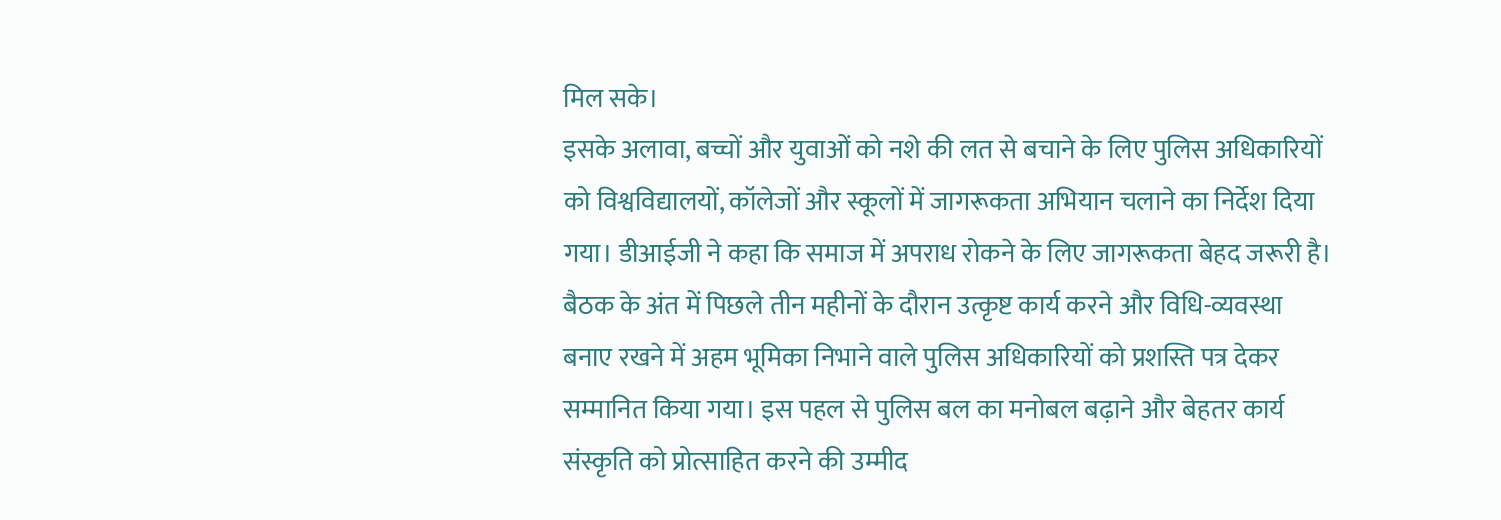मिल सके।
इसके अलावा, बच्चों और युवाओं को नशे की लत से बचाने के लिए पुलिस अधिकारियों को विश्वविद्यालयों, कॉलेजों और स्कूलों में जागरूकता अभियान चलाने का निर्देश दिया गया। डीआईजी ने कहा कि समाज में अपराध रोकने के लिए जागरूकता बेहद जरूरी है।
बैठक के अंत में पिछले तीन महीनों के दौरान उत्कृष्ट कार्य करने और विधि-व्यवस्था बनाए रखने में अहम भूमिका निभाने वाले पुलिस अधिकारियों को प्रशस्ति पत्र देकर सम्मानित किया गया। इस पहल से पुलिस बल का मनोबल बढ़ाने और बेहतर कार्य संस्कृति को प्रोत्साहित करने की उम्मीद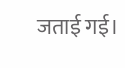जताई गई।